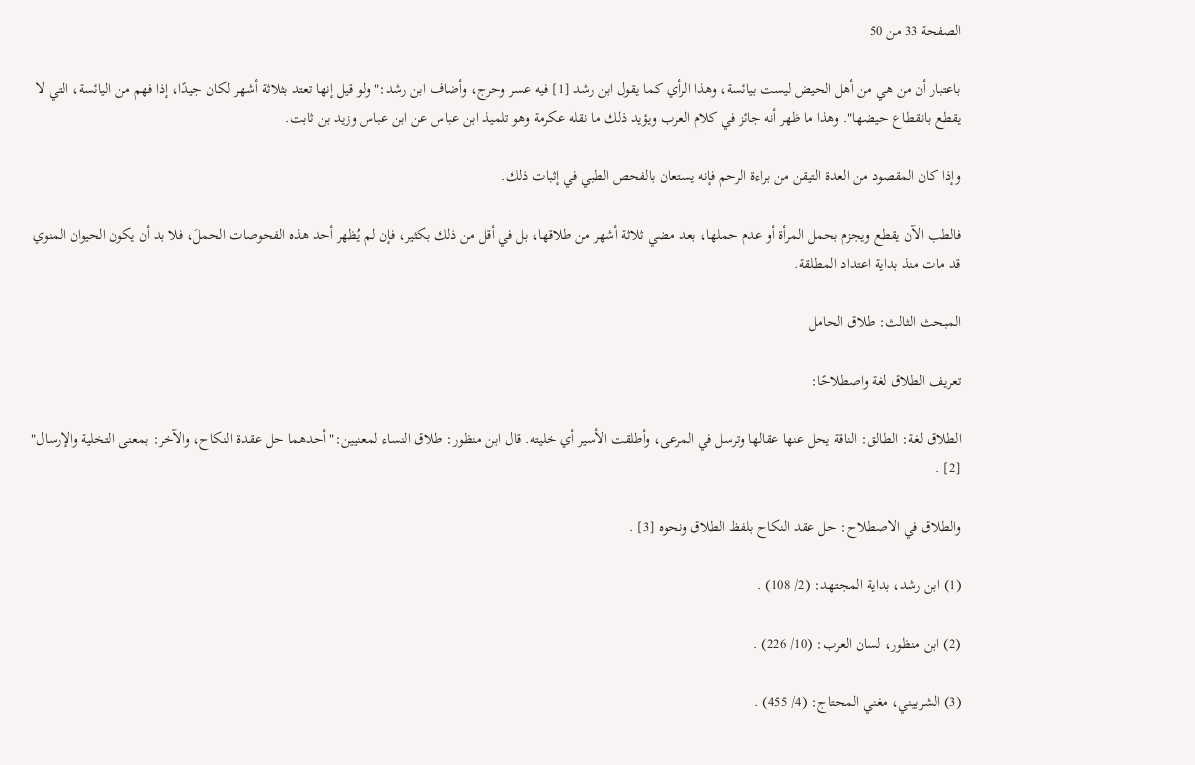الصفحة 33 من 50

باعتبار أن من هي من أهل الحيض ليست بيائسة، وهذا الرأي كما يقول ابن رشد [1] فيه عسر وحرج، وأضاف ابن رشد:"ولو قيل إنها تعتد بثلاثة أشهر لكان جيدًا، إذا فهم من اليائسة، التي لا يقطع بانقطاع حيضها". وهذا ما ظهر أنه جائز في كلام العرب ويؤيد ذلك ما نقله عكرمة وهو تلميذ ابن عباس عن ابن عباس وزيد بن ثابت.

وإذا كان المقصود من العدة التيقن من براءة الرحم فإنه يستعان بالفحص الطبي في إثبات ذلك.

فالطب الآن يقطع ويجزم بحمل المرأة أو عدم حملها، بعد مضي ثلاثة أشهر من طلاقها، بل في أقل من ذلك بكثير، فإن لم يُظهر أحد هذه الفحوصات الحملَ، فلا بد أن يكون الحيوان المنوي قد مات منذ بداية اعتداد المطلقة.

المبحث الثالث: طلاق الحامل

تعريف الطلاق لغة واصطلاحًا:

الطلاق لغة: الطالق: الناقة يحل عنها عقالها وترسل في المرعى، وأطلقت الأسير أي خليته. قال ابن منظور: طلاق النساء لمعنيين:"أحدهما حل عقدة النكاح، والآخر: بمعنى التخلية والإرسال" [2] .

والطلاق في الاصطلاح: حل عقد النكاح بلفظ الطلاق ونحوه [3] .

(1) ابن رشد، بداية المجتهد: (2/ 108) .

(2) ابن منظور، لسان العرب: (10/ 226) .

(3) الشربيني، مغني المحتاج: (4/ 455) .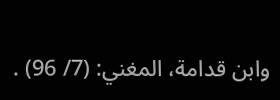وابن قدامة، المغني: (7/ 96) .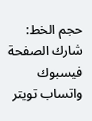حجم الخط:
شارك الصفحة
فيسبوك واتساب تويتر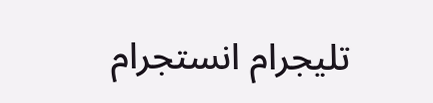تليجرام انستجرام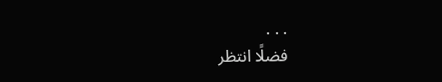. . .
فضلًا انتظر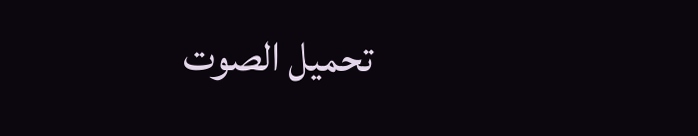تحميل الصوت